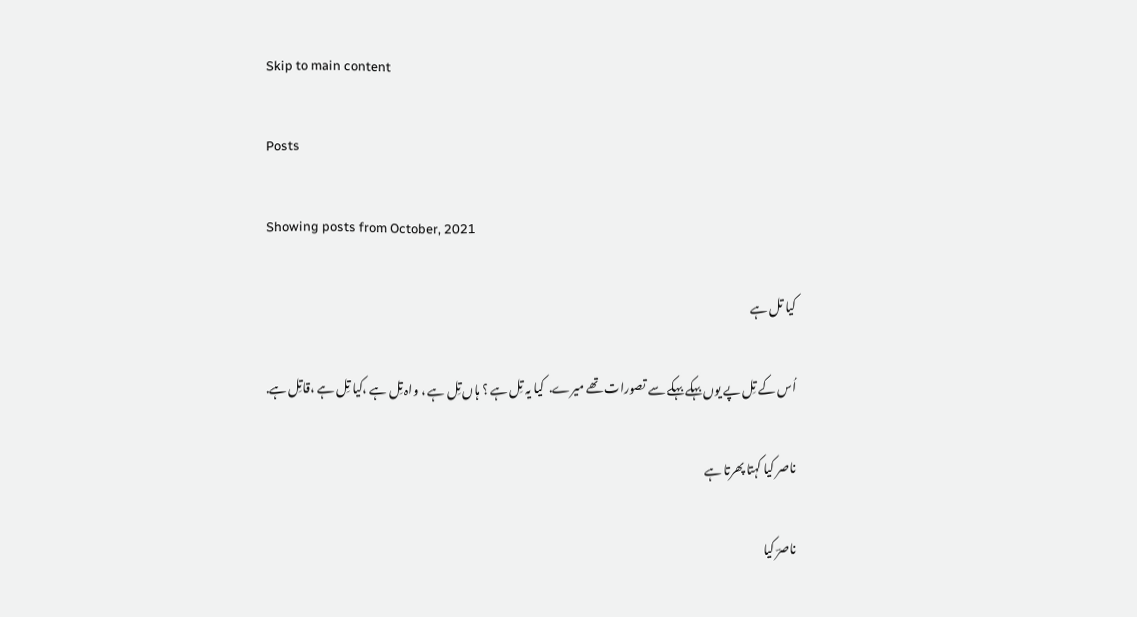Skip to main content

Posts

Showing posts from October, 2021

کیا تل ہے

اُس کے تِل پے یوں بہکے بہکے سے تصورات تھے میرے.  کیا یہ تِل ہے ؟ ہاں تِل ہے ، واہ تِل ہے ،کیا تِل ہے ،قاتِل ہے.

ناصر کیا کہتا پھرتا ہے

ناصرؔ کیا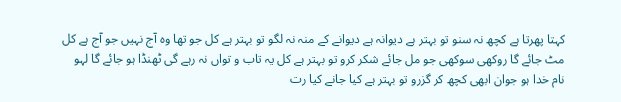کہتا پھرتا ہے کچھ نہ سنو تو بہتر ہے دیوانہ ہے دیوانے کے منہ نہ لگو تو بہتر ہے کل جو تھا وہ آج نہیں جو آج ہے کل مٹ جائے گا روکھی سوکھی جو مل جائے شکر کرو تو بہتر ہے کل یہ تاب و تواں نہ رہے گی ٹھنڈا ہو جائے گا لہو نام خدا ہو جوان ابھی کچھ کر گزرو تو بہتر ہے کیا جانے کیا رت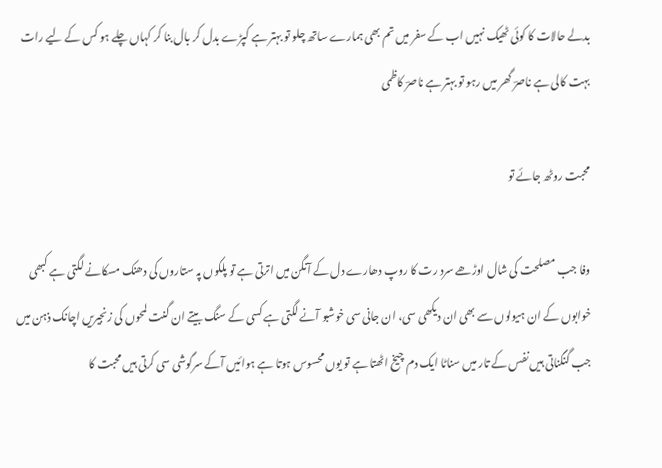بدلے حالات کا کوئی ٹھیک نہیں اب کے سفر میں تم بھی ہمارے ساتھ چلو تو بہتر ہے کپڑے بدل کر بال بنا کر کہاں چلے ہو کس کے لیے رات بہت کالی ہے ناصرؔ گھر میں رہو تو بہتر ہے ناصرؔ کاظمی

محبت روٹھ جائے تو

وفا جب مصلحت کی شال اوڑھے سرد رت کا روپ دھارے دل کے آنگن میں اترتی ہے تو پلکوں پہ ستاروں کی دھنک مسکانے لگتی ہے کبھی خوابوں کے ان ہیولوں سے بھی ان دیکھی سی، ان جانی سی خوشبو آنے لگتی ہے کسی کے سنگ بیتے ان گنت لمحوں کی زنجیریں اچانک ذہن میں جب گنگناتی ہیں نفس کے تار میں سناٹا ایک دم چیخ اٹھتا ہے تو یوں محسوس ہوتا ہے ہوائیں آکے سرگوشی سی کرتی ہیں محبت کا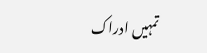تمہیں ادراک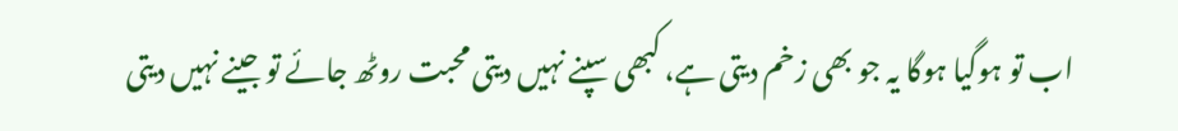اب تو ہوگیا ہوگا یہ جو بھی زخم دیتی ہے، کبھی سپنے نہیں دیتی محبت روٹھ جائے تو جینے نہیں دیتی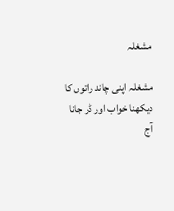مشغلہ

مشغلہ اپنی چاند راتوں کا دیکھنا خواب اور ڈر جانا آج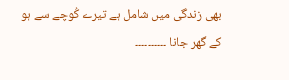بھی زندگی میں شامل ہے تیرے کُوچے سے ہو کے گھر جانا ۔۔۔۔۔۔۔۔۔۔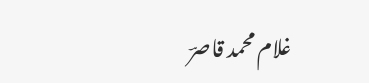غلام محمد قاصرؔ